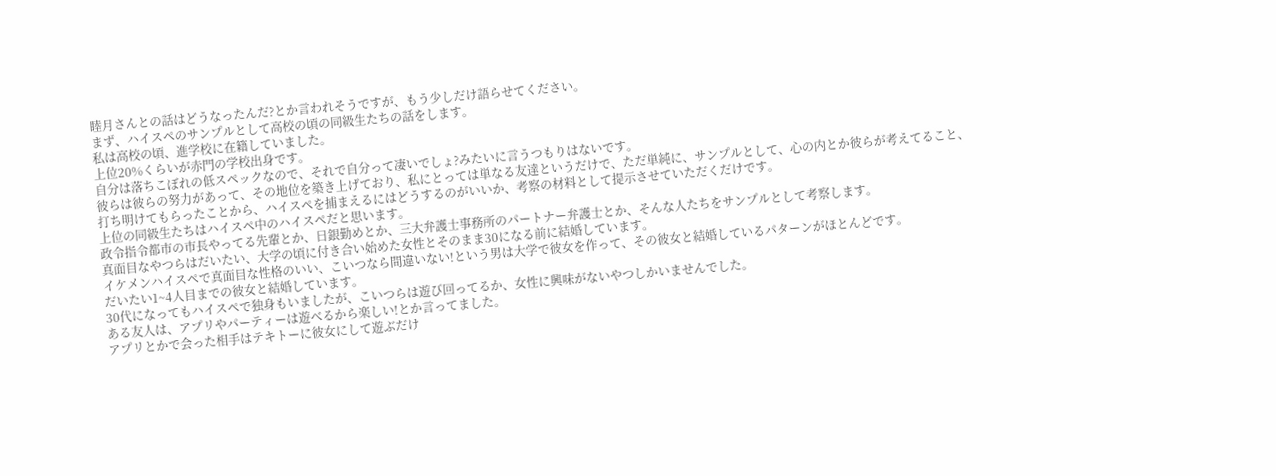睦月さんとの話はどうなったんだ?とか言われそうですが、もう少しだけ語らせてください。
まず、ハイスペのサンプルとして高校の頃の同級生たちの話をします。
私は高校の頃、進学校に在籍していました。
上位20%くらいが赤門の学校出身です。
自分は落ちこぼれの低スペックなので、それで自分って凄いでしょ?みたいに言うつもりはないです。
彼らは彼らの努力があって、その地位を築き上げており、私にとっては単なる友達というだけで、ただ単純に、サンプルとして、心の内とか彼らが考えてること、打ち明けてもらったことから、ハイスペを捕まえるにはどうするのがいいか、考察の材料として提示させていただくだけです。
上位の同級生たちはハイスペ中のハイスペだと思います。
政令指令都市の市長やってる先輩とか、日銀勤めとか、三大弁護士事務所のパートナー弁護士とか、そんな人たちをサンプルとして考察します。
真面目なやつらはだいたい、大学の頃に付き合い始めた女性とそのまま30になる前に結婚しています。
イケメンハイスペで真面目な性格のいい、こいつなら間違いない!という男は大学で彼女を作って、その彼女と結婚しているパターンがほとんどです。
だいたい1~4人目までの彼女と結婚しています。
30代になってもハイスペで独身もいましたが、こいつらは遊び回ってるか、女性に興味がないやつしかいませんでした。
ある友人は、アプリやパーティーは遊べるから楽しい!とか言ってました。
アプリとかで会った相手はテキトーに彼女にして遊ぶだけ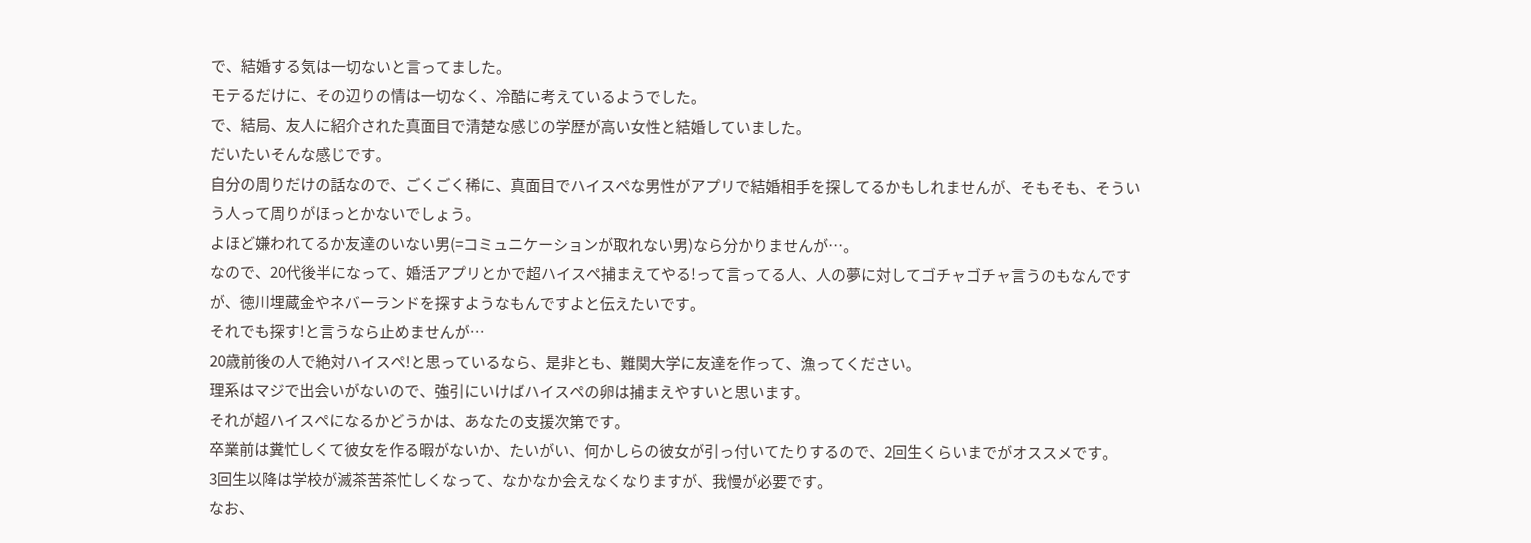で、結婚する気は一切ないと言ってました。
モテるだけに、その辺りの情は一切なく、冷酷に考えているようでした。
で、結局、友人に紹介された真面目で清楚な感じの学歴が高い女性と結婚していました。
だいたいそんな感じです。
自分の周りだけの話なので、ごくごく稀に、真面目でハイスペな男性がアプリで結婚相手を探してるかもしれませんが、そもそも、そういう人って周りがほっとかないでしょう。
よほど嫌われてるか友達のいない男(=コミュニケーションが取れない男)なら分かりませんが…。
なので、20代後半になって、婚活アプリとかで超ハイスペ捕まえてやる!って言ってる人、人の夢に対してゴチャゴチャ言うのもなんですが、徳川埋蔵金やネバーランドを探すようなもんですよと伝えたいです。
それでも探す!と言うなら止めませんが…
20歳前後の人で絶対ハイスペ!と思っているなら、是非とも、難関大学に友達を作って、漁ってください。
理系はマジで出会いがないので、強引にいけばハイスペの卵は捕まえやすいと思います。
それが超ハイスペになるかどうかは、あなたの支援次第です。
卒業前は糞忙しくて彼女を作る暇がないか、たいがい、何かしらの彼女が引っ付いてたりするので、2回生くらいまでがオススメです。
3回生以降は学校が滅茶苦茶忙しくなって、なかなか会えなくなりますが、我慢が必要です。
なお、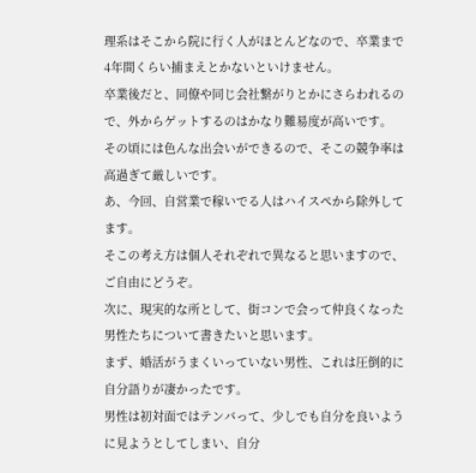理系はそこから院に行く人がほとんどなので、卒業まで4年間くらい捕まえとかないといけません。
卒業後だと、同僚や同じ会社繋がりとかにさらわれるので、外からゲットするのはかなり難易度が高いです。
その頃には色んな出会いができるので、そこの競争率は高過ぎて厳しいです。
あ、今回、自営業で稼いでる人はハイスペから除外してます。
そこの考え方は個人それぞれで異なると思いますので、ご自由にどうぞ。
次に、現実的な所として、街コンで会って仲良くなった男性たちについて書きたいと思います。
まず、婚活がうまくいっていない男性、これは圧倒的に自分語りが凄かったです。
男性は初対面ではテンバって、少しでも自分を良いように見ようとしてしまい、自分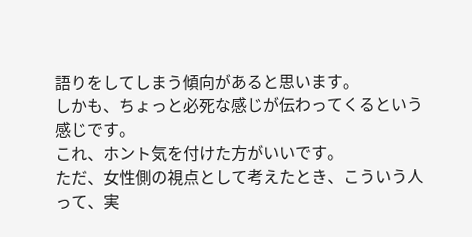語りをしてしまう傾向があると思います。
しかも、ちょっと必死な感じが伝わってくるという感じです。
これ、ホント気を付けた方がいいです。
ただ、女性側の視点として考えたとき、こういう人って、実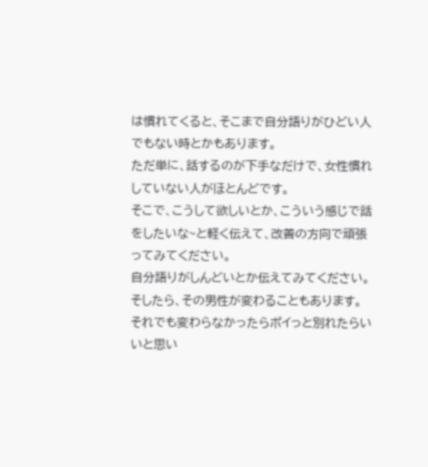は慣れてくると、そこまで自分語りがひどい人でもない時とかもあります。
ただ単に、話するのが下手なだけで、女性慣れしていない人がほとんどです。
そこで、こうして欲しいとか、こういう感じで話をしたいな~と軽く伝えて、改善の方向で頑張ってみてください。
自分語りがしんどいとか伝えてみてください。
そしたら、その男性が変わることもあります。
それでも変わらなかったらポイっと別れたらいいと思い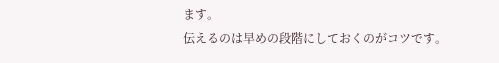ます。
伝えるのは早めの段階にしておくのがコツです。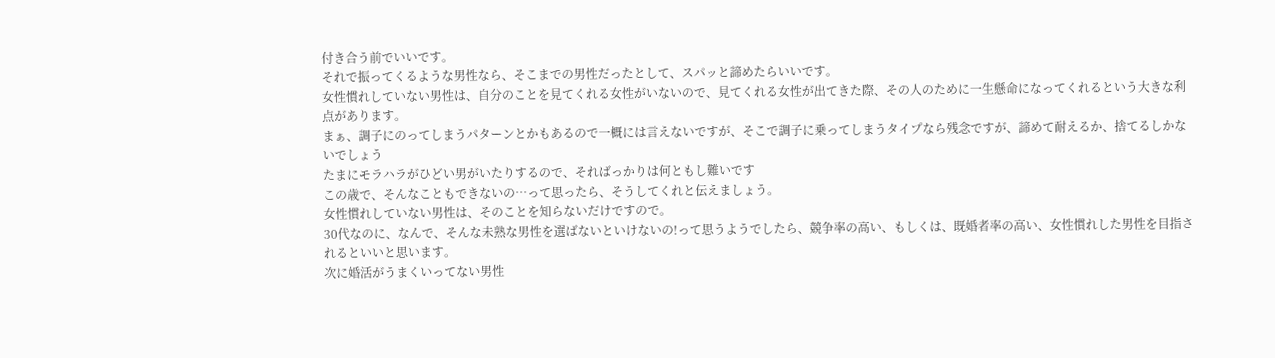付き合う前でいいです。
それで振ってくるような男性なら、そこまでの男性だったとして、スパッと諦めたらいいです。
女性慣れしていない男性は、自分のことを見てくれる女性がいないので、見てくれる女性が出てきた際、その人のために一生懸命になってくれるという大きな利点があります。
まぁ、調子にのってしまうパターンとかもあるので一概には言えないですが、そこで調子に乗ってしまうタイプなら残念ですが、諦めて耐えるか、捨てるしかないでしょう
たまにモラハラがひどい男がいたりするので、そればっかりは何ともし難いです
この歳で、そんなこともできないの…って思ったら、そうしてくれと伝えましょう。
女性慣れしていない男性は、そのことを知らないだけですので。
30代なのに、なんで、そんな未熟な男性を選ばないといけないの!って思うようでしたら、競争率の高い、もしくは、既婚者率の高い、女性慣れした男性を目指されるといいと思います。
次に婚活がうまくいってない男性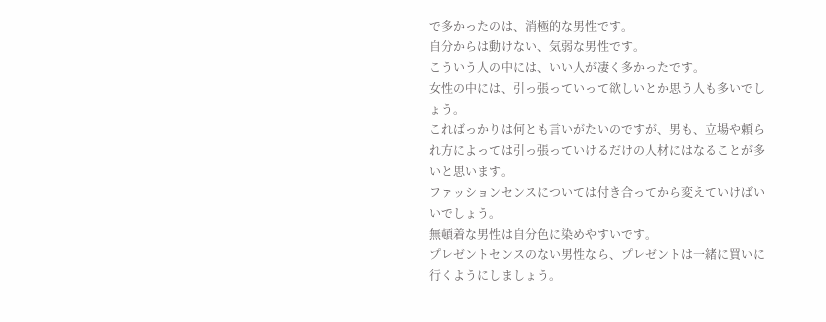で多かったのは、消極的な男性です。
自分からは動けない、気弱な男性です。
こういう人の中には、いい人が凄く多かったです。
女性の中には、引っ張っていって欲しいとか思う人も多いでしょう。
こればっかりは何とも言いがたいのですが、男も、立場や頼られ方によっては引っ張っていけるだけの人材にはなることが多いと思います。
ファッションセンスについては付き合ってから変えていけばいいでしょう。
無頓着な男性は自分色に染めやすいです。
プレゼントセンスのない男性なら、プレゼントは一緒に買いに行くようにしましょう。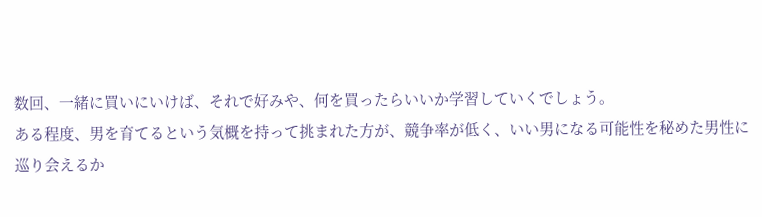数回、一緒に買いにいけば、それで好みや、何を買ったらいいか学習していくでしょう。
ある程度、男を育てるという気概を持って挑まれた方が、競争率が低く、いい男になる可能性を秘めた男性に巡り会えるか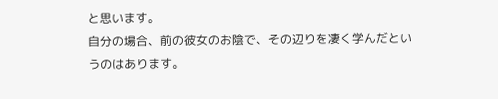と思います。
自分の場合、前の彼女のお陰で、その辺りを凄く学んだというのはあります。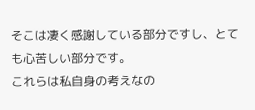そこは凄く感謝している部分ですし、とても心苦しい部分です。
これらは私自身の考えなの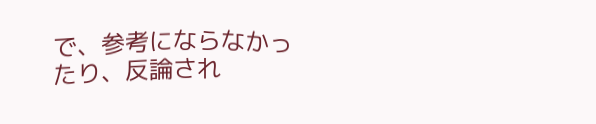で、参考にならなかったり、反論され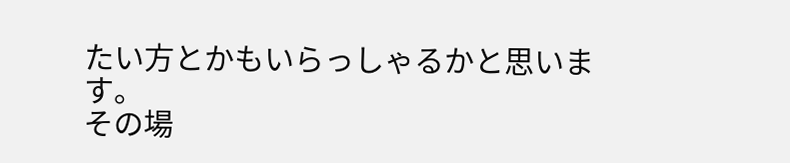たい方とかもいらっしゃるかと思います。
その場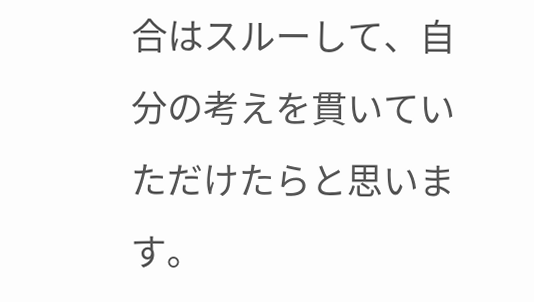合はスルーして、自分の考えを貫いていただけたらと思います。